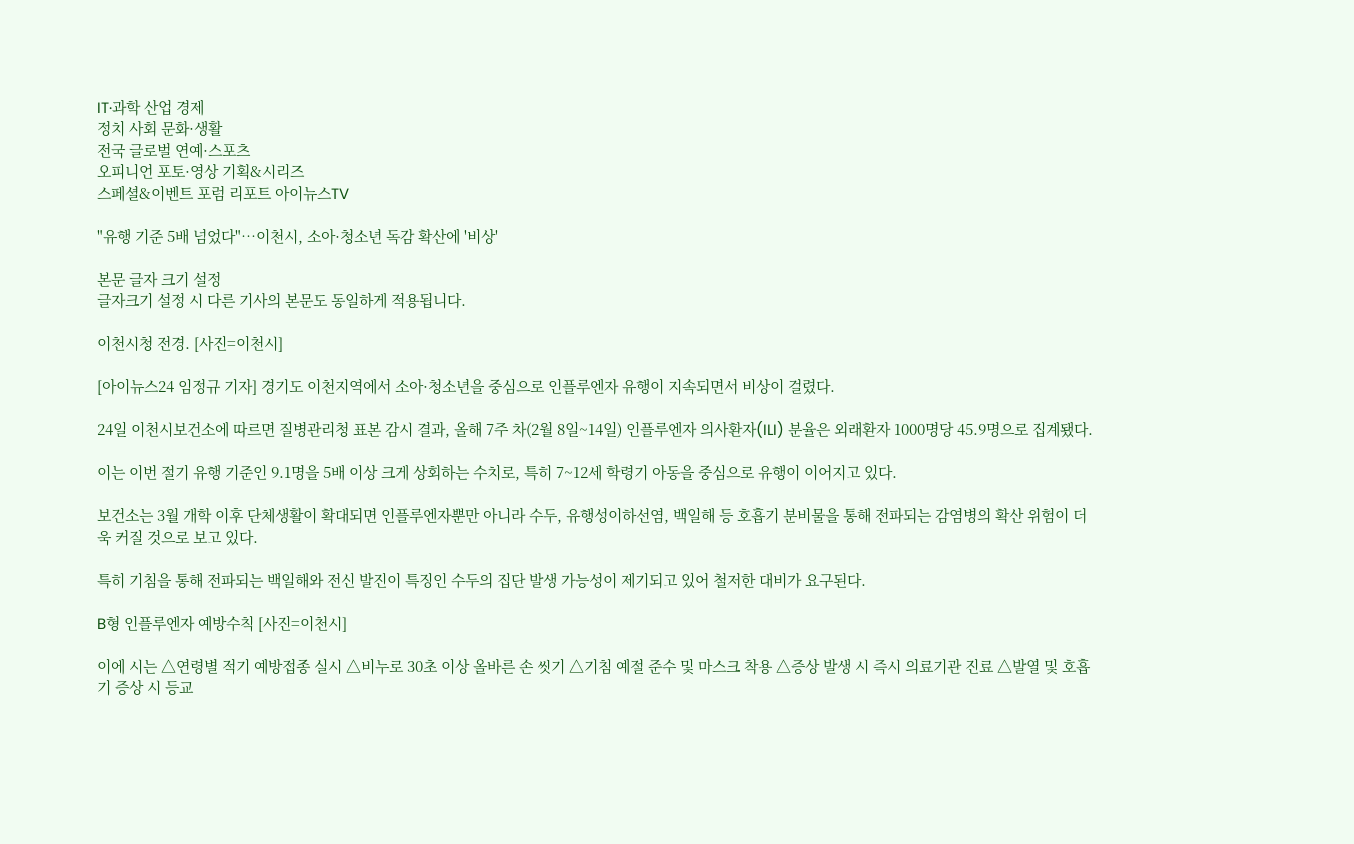IT·과학 산업 경제
정치 사회 문화·생활
전국 글로벌 연예·스포츠
오피니언 포토·영상 기획&시리즈
스페셜&이벤트 포럼 리포트 아이뉴스TV

"유행 기준 5배 넘었다"…이천시, 소아·청소년 독감 확산에 '비상'

본문 글자 크기 설정
글자크기 설정 시 다른 기사의 본문도 동일하게 적용됩니다.

이천시청 전경. [사진=이천시]

[아이뉴스24 임정규 기자] 경기도 이천지역에서 소아·청소년을 중심으로 인플루엔자 유행이 지속되면서 비상이 걸렸다.

24일 이천시보건소에 따르면 질병관리청 표본 감시 결과, 올해 7주 차(2월 8일~14일) 인플루엔자 의사환자(ILI) 분율은 외래환자 1000명당 45.9명으로 집계됐다.

이는 이번 절기 유행 기준인 9.1명을 5배 이상 크게 상회하는 수치로, 특히 7~12세 학령기 아동을 중심으로 유행이 이어지고 있다.

보건소는 3월 개학 이후 단체생활이 확대되면 인플루엔자뿐만 아니라 수두, 유행성이하선염, 백일해 등 호흡기 분비물을 통해 전파되는 감염병의 확산 위험이 더욱 커질 것으로 보고 있다.

특히 기침을 통해 전파되는 백일해와 전신 발진이 특징인 수두의 집단 발생 가능성이 제기되고 있어 철저한 대비가 요구된다.

B형 인플루엔자 예방수칙 [사진=이천시]

이에 시는 △연령별 적기 예방접종 실시 △비누로 30초 이상 올바른 손 씻기 △기침 예절 준수 및 마스크 착용 △증상 발생 시 즉시 의료기관 진료 △발열 및 호흡기 증상 시 등교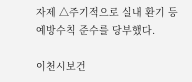자제 △주기적으로 실내 환기 등 예방수칙 준수를 당부했다.

이천시보건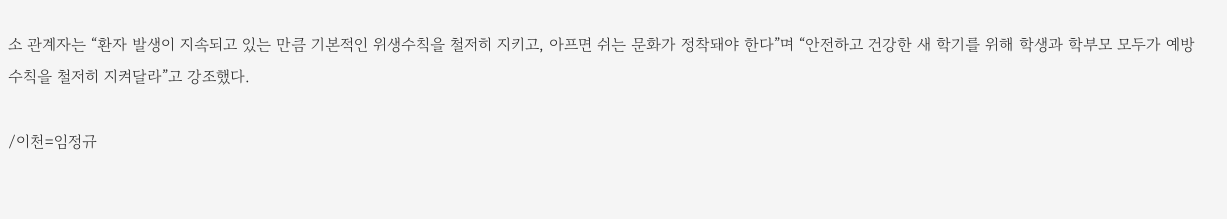소 관계자는 “환자 발생이 지속되고 있는 만큼 기본적인 위생수칙을 철저히 지키고, 아프면 쉬는 문화가 정착돼야 한다”며 “안전하고 건강한 새 학기를 위해 학생과 학부모 모두가 예방수칙을 철저히 지켜달라”고 강조했다.

/이천=임정규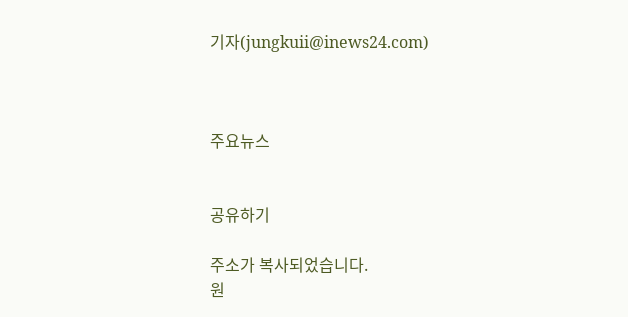기자(jungkuii@inews24.com)



주요뉴스


공유하기

주소가 복사되었습니다.
원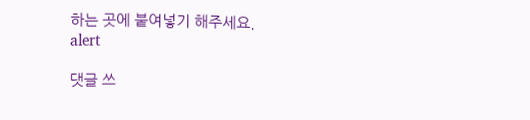하는 곳에 붙여넣기 해주세요.
alert

댓글 쓰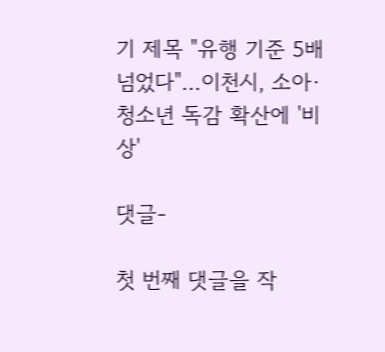기 제목 "유행 기준 5배 넘었다"…이천시, 소아·청소년 독감 확산에 '비상'

댓글-

첫 번째 댓글을 작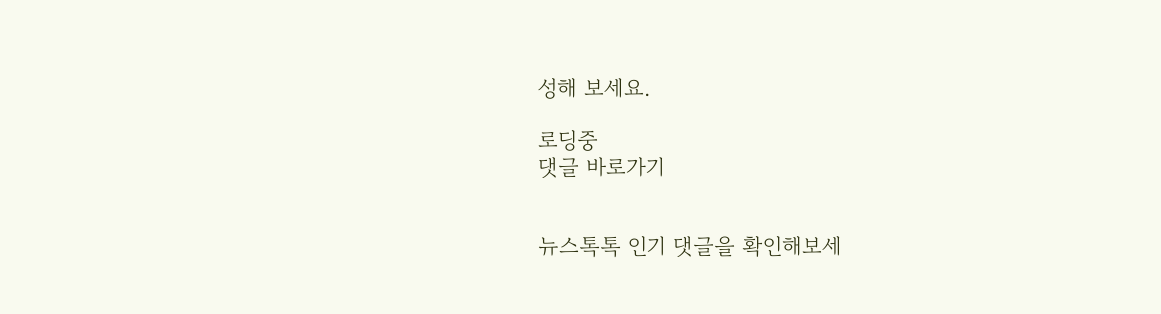성해 보세요.

로딩중
댓글 바로가기


뉴스톡톡 인기 댓글을 확인해보세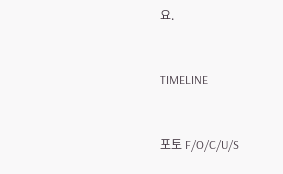요.



TIMELINE



포토 F/O/C/U/S